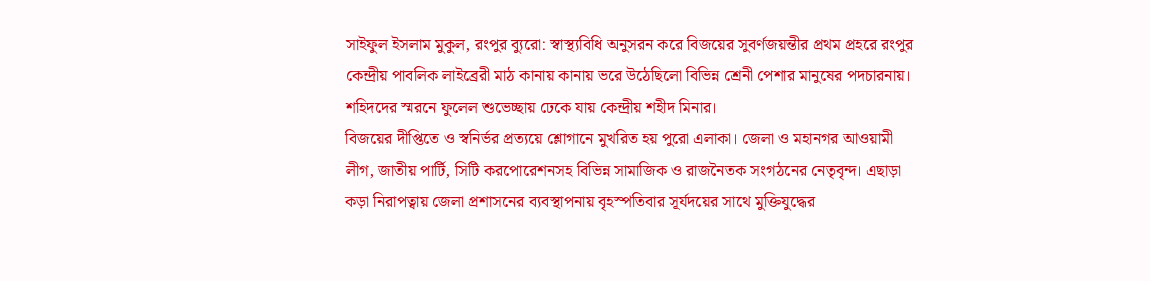সাইফুল ইসলাম মুকুল, রংপুর ব্যুরো: স্বাস্থ্যবিধি অনুসরন করে বিজয়ের সুবর্ণজয়ন্তীর প্রথম প্রহরে রংপুর কেন্দ্রীয় পাবলিক লাইব্রেরী মাঠ কানায় কানায় ভরে উঠেছিলো বিভিন্ন শ্রেনী পেশার মানুষের পদচারনায়। শহিদদের স্মরনে ফুলেল শুভেচ্ছায় ঢেকে যায় কেন্দ্রীয় শহীদ মিনার।
বিজয়ের দীপ্তিতে ও স্বনির্ভর প্রত্যয়ে শ্লোগানে মুখরিত হয় পুরো এলাকা। জেলা ও মহানগর আওয়ামী লীগ, জাতীয় পার্টি, সিটি করপোরেশনসহ বিভিন্ন সামাজিক ও রাজনৈতক সংগঠনের নেতৃবৃন্দ। এছাড়া কড়া নিরাপত্বায় জেলা প্রশাসনের ব্যবস্থাপনায় বৃহস্পতিবার সূর্যদয়ের সাথে মুক্তিযুদ্ধের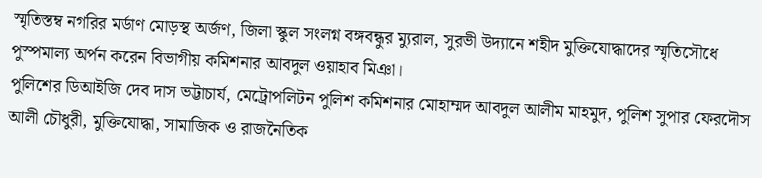স্মৃতিস্তম্ব নগরির মর্ডাণ মোড়স্থ অর্জণ, জিলা স্কুল সংলগ্ন বঙ্গবন্ধুর ম্যুরাল, সুরভী উদ্যানে শহীদ মুক্তিযোদ্ধাদের স্মৃতিসৌধে পুস্পমাল্য অর্পন করেন বিভাগীয় কমিশনার আবদুল ওয়াহাব মিঞা।
পুলিশের ডিআইজি দেব দাস ভট্টাচার্য, মেট্রোপলিটন পুলিশ কমিশনার মোহাম্মদ আবদুল আলীম মাহমুদ, পুলিশ সুপার ফেরদৌস আলী চৌধুরী, মুক্তিযোদ্ধা, সামাজিক ও রাজনৈতিক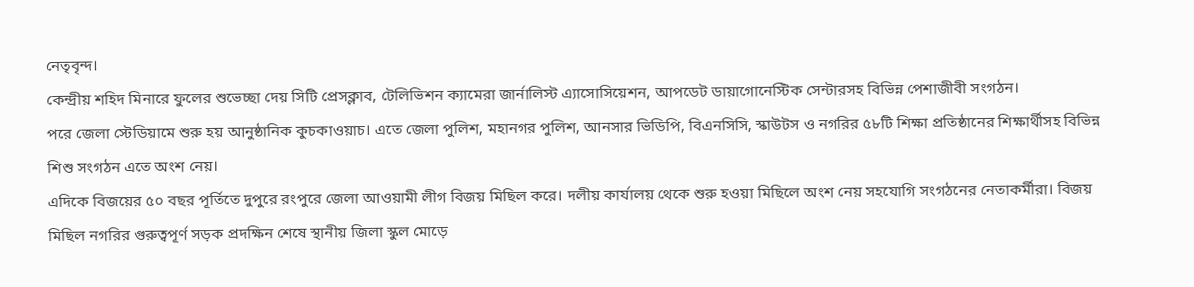নেতৃবৃন্দ।
কেন্দ্রীয় শহিদ মিনারে ফুলের শুভেচ্ছা দেয় সিটি প্রেসক্লাব, টেলিভিশন ক্যামেরা জার্নালিস্ট এ্যাসোসিয়েশন, আপডেট ডায়াগোনেস্টিক সেন্টারসহ বিভিন্ন পেশাজীবী সংগঠন।
পরে জেলা স্টেডিয়ামে শুরু হয় আনুষ্ঠানিক কুচকাওয়াচ। এতে জেলা পুলিশ, মহানগর পুলিশ, আনসার ভিডিপি, বিএনসিসি, স্কাউটস ও নগরির ৫৮টি শিক্ষা প্রতিষ্ঠানের শিক্ষার্থীসহ বিভিন্ন শিশু সংগঠন এতে অংশ নেয়।
এদিকে বিজয়ের ৫০ বছর পূর্তিতে দুপুরে রংপুরে জেলা আওয়ামী লীগ বিজয় মিছিল করে। দলীয় কার্যালয় থেকে শুরু হওয়া মিছিলে অংশ নেয় সহযোগি সংগঠনের নেতাকর্মীরা। বিজয় মিছিল নগরির গুরুত্বপূর্ণ সড়ক প্রদক্ষিন শেষে স্থানীয় জিলা স্কুল মোড়ে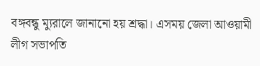বঙ্গবন্ধু ম্যুরালে জানানো হয় শ্রদ্ধা। এসময় জেলা আওয়ামী লীগ সভাপতি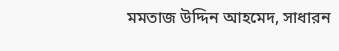মমতাজ উদ্দিন আহমেদ, সাধারন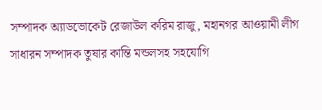সম্পাদক অ্যাডভোকেট রেজাউল করিম রাজু, মহানগর আওয়ামী লীগ সাধারন সম্পাদক তুষার কান্তি মন্ডলসহ সহযোগি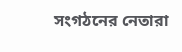সংগঠনের নেতারা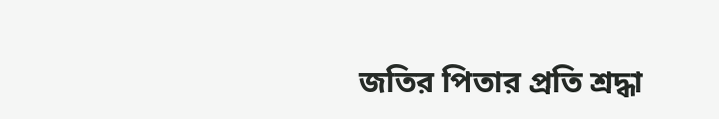জতির পিতার প্রতি শ্রদ্ধা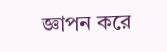জ্ঞাপন করে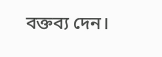বক্তব্য দেন।